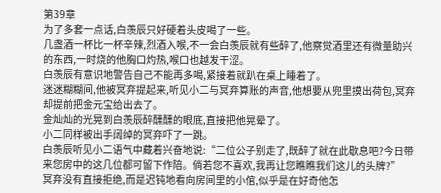第39章
为了多套一点话,白羡辰只好硬着头皮喝了一些。
几盏酒一杯比一杯辛辣,烈酒入喉,不一会白羡辰就有些醉了,他察觉酒里还有微量助兴的东西,一时烧的他胸口灼热,喉口也越发干涩。
白羡辰有意识地警告自己不能再多喝,紧接着就趴在桌上睡着了。
迷迷糊糊间,他被冥弃提起来,听见小二与冥弃算账的声音,他想要从兜里摸出荷包,冥弃却提前把金元宝给出去了。
金灿灿的光晃到白羡辰醉醺醺的眼底,直接把他晃晕了。
小二同样被出手阔绰的冥弃吓了一跳。
白羡辰听见小二语气中藏着兴奋地说:“二位公子别走了,既醉了就在此歇息吧?今日带来您房中的这几位都可留下作陪。倘若您不喜欢,我再让您瞧瞧我们这儿的头牌?”
冥弃没有直接拒绝,而是迟钝地看向房间里的小倌,似乎是在好奇他怎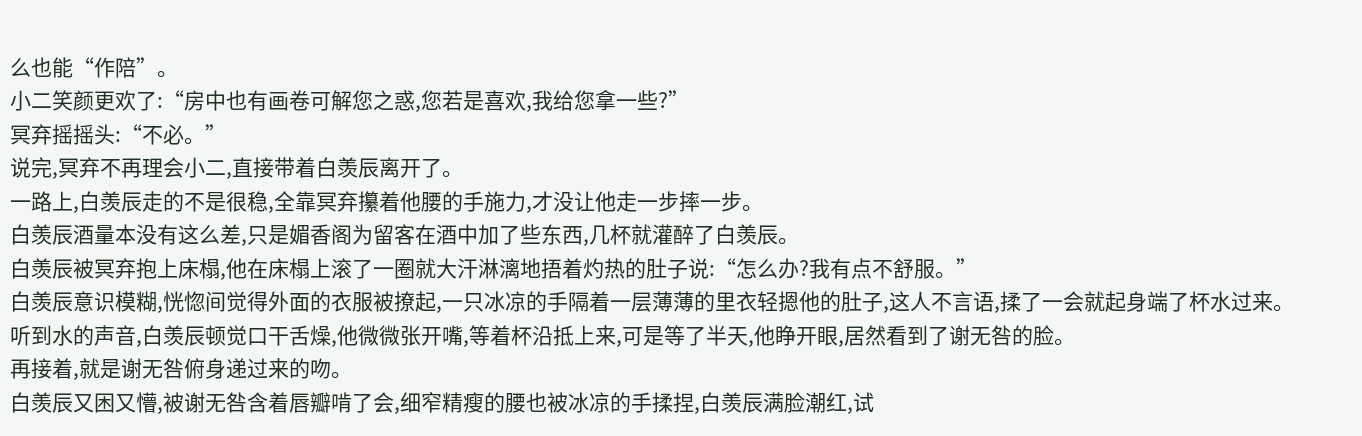么也能“作陪”。
小二笑颜更欢了:“房中也有画卷可解您之惑,您若是喜欢,我给您拿一些?”
冥弃摇摇头:“不必。”
说完,冥弃不再理会小二,直接带着白羡辰离开了。
一路上,白羡辰走的不是很稳,全靠冥弃攥着他腰的手施力,才没让他走一步摔一步。
白羡辰酒量本没有这么差,只是媚香阁为留客在酒中加了些东西,几杯就灌醉了白羡辰。
白羡辰被冥弃抱上床榻,他在床榻上滚了一圈就大汗淋漓地捂着灼热的肚子说:“怎么办?我有点不舒服。”
白羡辰意识模糊,恍惚间觉得外面的衣服被撩起,一只冰凉的手隔着一层薄薄的里衣轻摁他的肚子,这人不言语,揉了一会就起身端了杯水过来。
听到水的声音,白羡辰顿觉口干舌燥,他微微张开嘴,等着杯沿抵上来,可是等了半天,他睁开眼,居然看到了谢无咎的脸。
再接着,就是谢无咎俯身递过来的吻。
白羡辰又困又懵,被谢无咎含着唇瓣啃了会,细窄精瘦的腰也被冰凉的手揉捏,白羡辰满脸潮红,试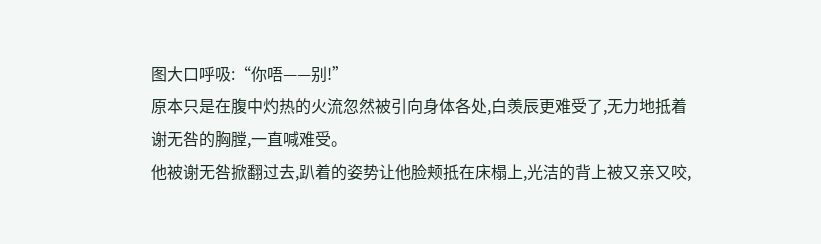图大口呼吸:“你唔——别!”
原本只是在腹中灼热的火流忽然被引向身体各处,白羡辰更难受了,无力地抵着谢无咎的胸膛,一直喊难受。
他被谢无咎掀翻过去,趴着的姿势让他脸颊抵在床榻上,光洁的背上被又亲又咬,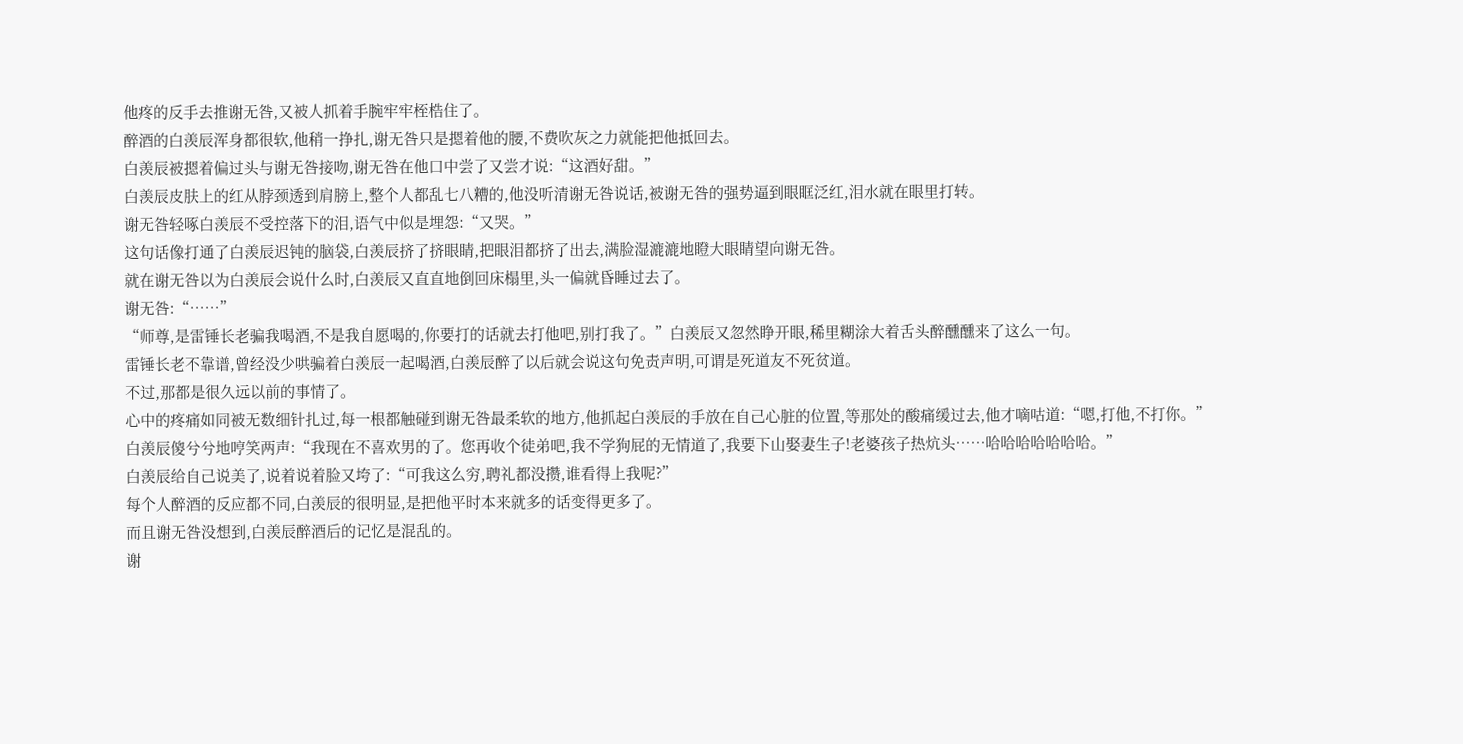他疼的反手去推谢无咎,又被人抓着手腕牢牢桎梏住了。
醉酒的白羡辰浑身都很软,他稍一挣扎,谢无咎只是摁着他的腰,不费吹灰之力就能把他抵回去。
白羡辰被摁着偏过头与谢无咎接吻,谢无咎在他口中尝了又尝才说:“这酒好甜。”
白羡辰皮肤上的红从脖颈透到肩膀上,整个人都乱七八糟的,他没听清谢无咎说话,被谢无咎的强势逼到眼眶泛红,泪水就在眼里打转。
谢无咎轻啄白羡辰不受控落下的泪,语气中似是埋怨:“又哭。”
这句话像打通了白羡辰迟钝的脑袋,白羡辰挤了挤眼睛,把眼泪都挤了出去,满脸湿漉漉地瞪大眼睛望向谢无咎。
就在谢无咎以为白羡辰会说什么时,白羡辰又直直地倒回床榻里,头一偏就昏睡过去了。
谢无咎:“……”
“师尊,是雷锤长老骗我喝酒,不是我自愿喝的,你要打的话就去打他吧,别打我了。”白羡辰又忽然睁开眼,稀里糊涂大着舌头醉醺醺来了这么一句。
雷锤长老不靠谱,曾经没少哄骗着白羡辰一起喝酒,白羡辰醉了以后就会说这句免责声明,可谓是死道友不死贫道。
不过,那都是很久远以前的事情了。
心中的疼痛如同被无数细针扎过,每一根都触碰到谢无咎最柔软的地方,他抓起白羡辰的手放在自己心脏的位置,等那处的酸痛缓过去,他才嘀咕道:“嗯,打他,不打你。”
白羡辰傻兮兮地哼笑两声:“我现在不喜欢男的了。您再收个徒弟吧,我不学狗屁的无情道了,我要下山娶妻生子!老婆孩子热炕头……哈哈哈哈哈哈哈。”
白羡辰给自己说美了,说着说着脸又垮了:“可我这么穷,聘礼都没攒,谁看得上我呢?”
每个人醉酒的反应都不同,白羡辰的很明显,是把他平时本来就多的话变得更多了。
而且谢无咎没想到,白羡辰醉酒后的记忆是混乱的。
谢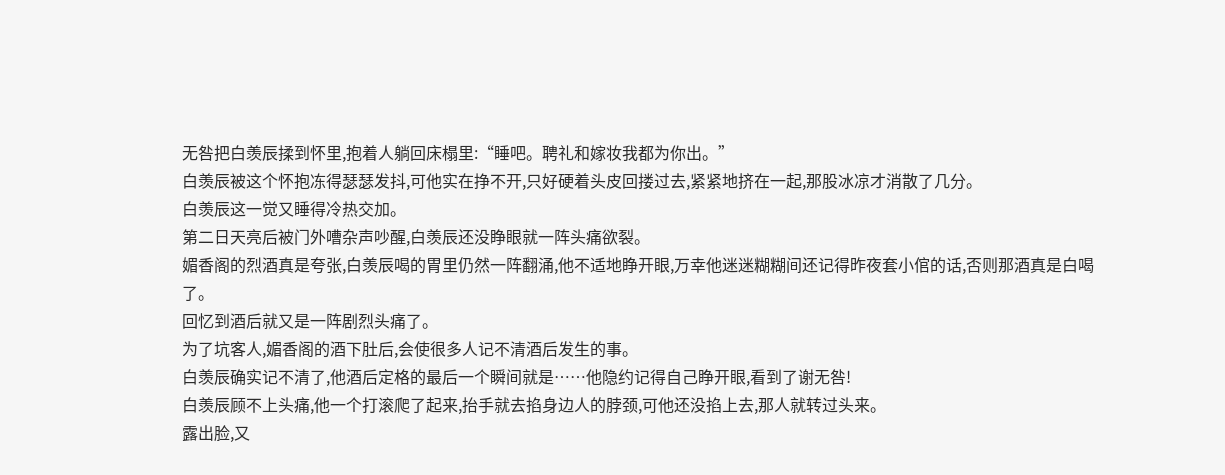无咎把白羡辰揉到怀里,抱着人躺回床榻里:“睡吧。聘礼和嫁妆我都为你出。”
白羡辰被这个怀抱冻得瑟瑟发抖,可他实在挣不开,只好硬着头皮回搂过去,紧紧地挤在一起,那股冰凉才消散了几分。
白羡辰这一觉又睡得冷热交加。
第二日天亮后被门外嘈杂声吵醒,白羡辰还没睁眼就一阵头痛欲裂。
媚香阁的烈酒真是夸张,白羡辰喝的胃里仍然一阵翻涌,他不适地睁开眼,万幸他迷迷糊糊间还记得昨夜套小倌的话,否则那酒真是白喝了。
回忆到酒后就又是一阵剧烈头痛了。
为了坑客人,媚香阁的酒下肚后,会使很多人记不清酒后发生的事。
白羡辰确实记不清了,他酒后定格的最后一个瞬间就是……他隐约记得自己睁开眼,看到了谢无咎!
白羡辰顾不上头痛,他一个打滚爬了起来,抬手就去掐身边人的脖颈,可他还没掐上去,那人就转过头来。
露出脸,又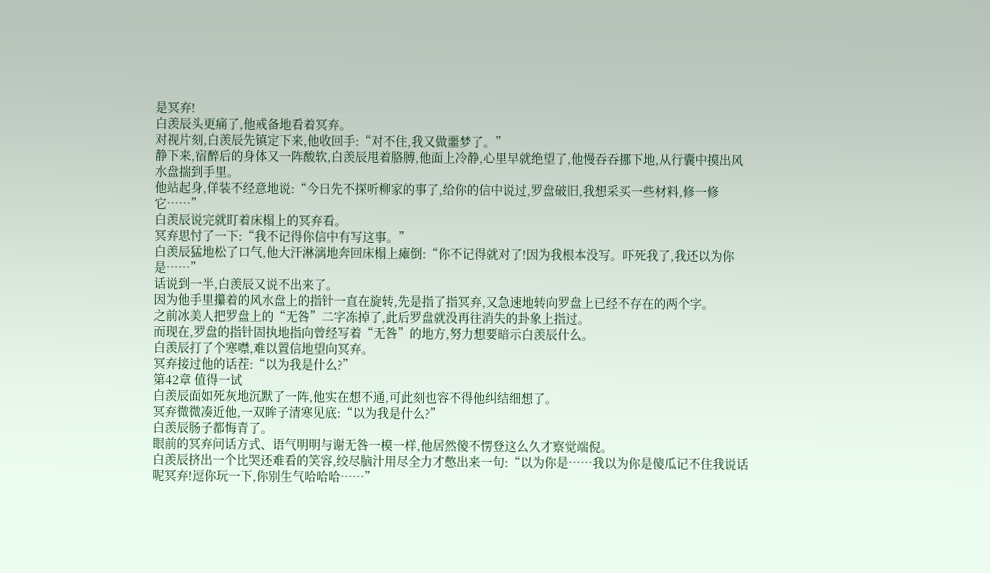是冥弃!
白羡辰头更痛了,他戒备地看着冥弃。
对视片刻,白羡辰先镇定下来,他收回手:“对不住,我又做噩梦了。”
静下来,宿醉后的身体又一阵酸软,白羡辰甩着胳膊,他面上冷静,心里早就绝望了,他慢吞吞挪下地,从行囊中摸出风水盘揣到手里。
他站起身,佯装不经意地说:“今日先不探听柳家的事了,给你的信中说过,罗盘破旧,我想采买一些材料,修一修它……”
白羡辰说完就盯着床榻上的冥弃看。
冥弃思忖了一下:“我不记得你信中有写这事。”
白羡辰猛地松了口气,他大汗淋漓地奔回床榻上瘫倒:“你不记得就对了!因为我根本没写。吓死我了,我还以为你是……”
话说到一半,白羡辰又说不出来了。
因为他手里攥着的风水盘上的指针一直在旋转,先是指了指冥弃,又急速地转向罗盘上已经不存在的两个字。
之前冰美人把罗盘上的“无咎”二字冻掉了,此后罗盘就没再往消失的卦象上指过。
而现在,罗盘的指针固执地指向曾经写着“无咎”的地方,努力想要暗示白羡辰什么。
白羡辰打了个寒噤,难以置信地望向冥弃。
冥弃接过他的话茬:“以为我是什么?”
第42章 值得一试
白羡辰面如死灰地沉默了一阵,他实在想不通,可此刻也容不得他纠结细想了。
冥弃微微凑近他,一双眸子清寒见底:“以为我是什么?”
白羡辰肠子都悔青了。
眼前的冥弃问话方式、语气明明与谢无咎一模一样,他居然傻不愣登这么久才察觉端倪。
白羡辰挤出一个比哭还难看的笑容,绞尽脑汁用尽全力才憋出来一句:“以为你是……我以为你是傻瓜记不住我说话呢冥弃!逗你玩一下,你别生气哈哈哈……”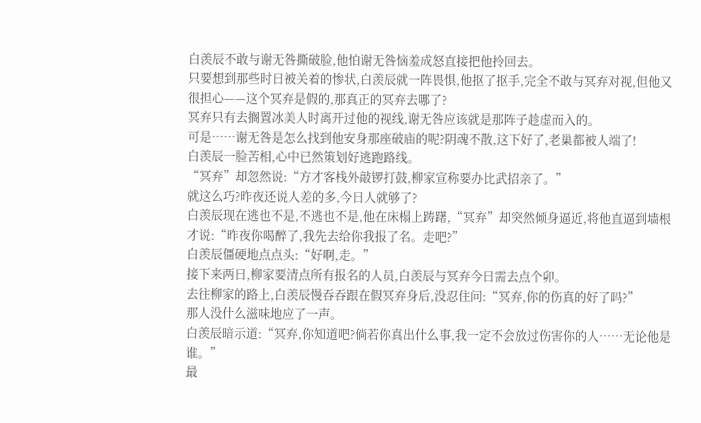白羡辰不敢与谢无咎撕破脸,他怕谢无咎恼羞成怒直接把他拎回去。
只要想到那些时日被关着的惨状,白羡辰就一阵畏惧,他抠了抠手,完全不敢与冥弃对视,但他又很担心——这个冥弃是假的,那真正的冥弃去哪了?
冥弃只有去搁置冰美人时离开过他的视线,谢无咎应该就是那阵子趁虚而入的。
可是……谢无咎是怎么找到他安身那座破庙的呢?阴魂不散,这下好了,老巢都被人端了!
白羡辰一脸苦相,心中已然策划好逃跑路线。
“冥弃”却忽然说:“方才客栈外敲锣打鼓,柳家宣称要办比武招亲了。”
就这么巧?昨夜还说人差的多,今日人就够了?
白羡辰现在逃也不是,不逃也不是,他在床榻上踌躇,“冥弃”却突然倾身逼近,将他直逼到墙根才说:“昨夜你喝醉了,我先去给你我报了名。走吧?”
白羡辰僵硬地点点头:“好啊,走。”
接下来两日,柳家要清点所有报名的人员,白羡辰与冥弃今日需去点个卯。
去往柳家的路上,白羡辰慢吞吞跟在假冥弃身后,没忍住问:“冥弃,你的伤真的好了吗?”
那人没什么滋味地应了一声。
白羡辰暗示道:“冥弃,你知道吧?倘若你真出什么事,我一定不会放过伤害你的人……无论他是谁。”
最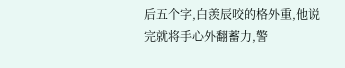后五个字,白羡辰咬的格外重,他说完就将手心外翻蓄力,警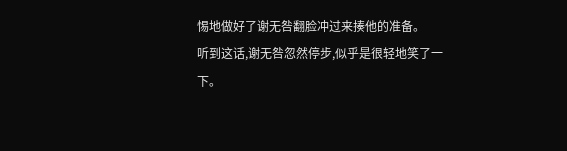惕地做好了谢无咎翻脸冲过来揍他的准备。
听到这话,谢无咎忽然停步,似乎是很轻地笑了一下。